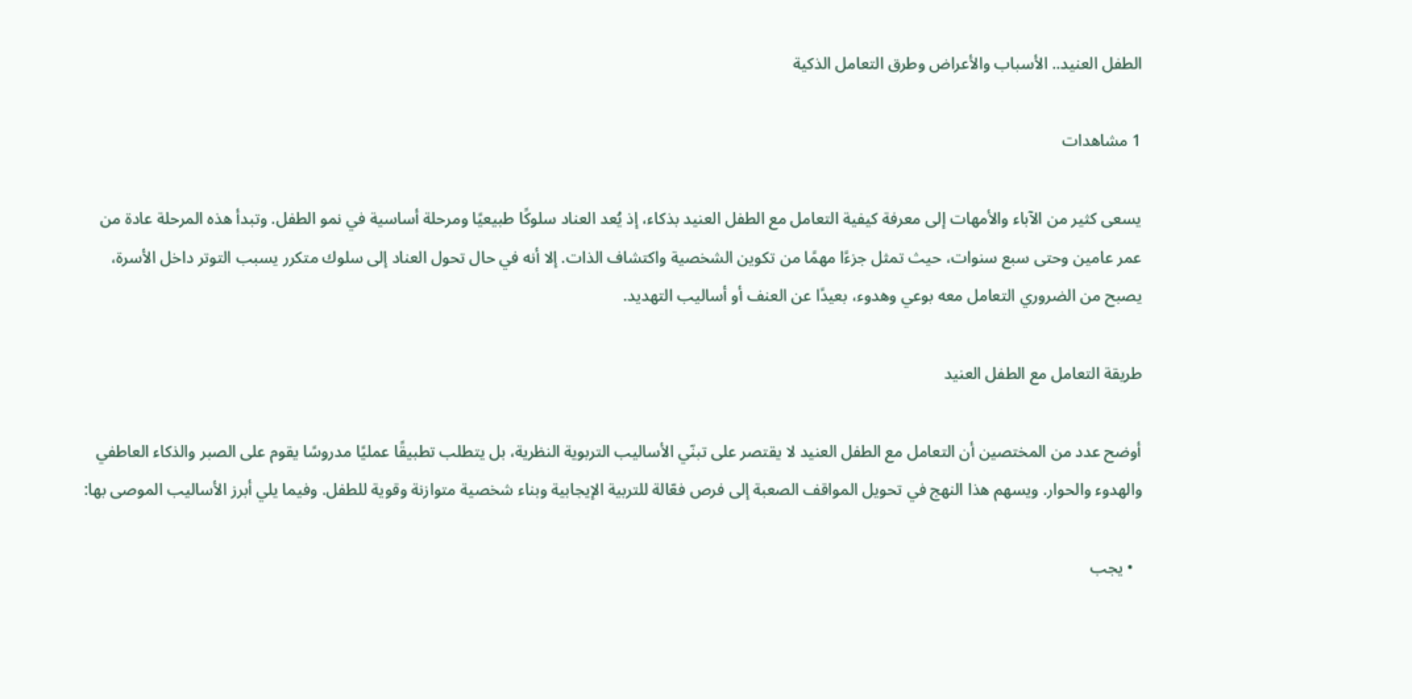الطفل العنيد.. الأسباب والأعراض وطرق التعامل الذكية

1 مشاهدات

يسعى كثير من الآباء والأمهات إلى معرفة كيفية التعامل مع الطفل العنيد بذكاء، إذ يُعد العناد سلوكًا طبيعيًا ومرحلة أساسية في نمو الطفل. وتبدأ هذه المرحلة عادة من عمر عامين وحتى سبع سنوات، حيث تمثل جزءًا مهمًا من تكوين الشخصية واكتشاف الذات. إلا أنه في حال تحول العناد إلى سلوك متكرر يسبب التوتر داخل الأسرة، يصبح من الضروري التعامل معه بوعي وهدوء، بعيدًا عن العنف أو أساليب التهديد.

طريقة التعامل مع الطفل العنيد

أوضح عدد من المختصين أن التعامل مع الطفل العنيد لا يقتصر على تبنّي الأساليب التربوية النظرية، بل يتطلب تطبيقًا عمليًا مدروسًا يقوم على الصبر والذكاء العاطفي والهدوء والحوار. ويسهم هذا النهج في تحويل المواقف الصعبة إلى فرص فعّالة للتربية الإيجابية وبناء شخصية متوازنة وقوية للطفل. وفيما يلي أبرز الأساليب الموصى بها:

  • يجب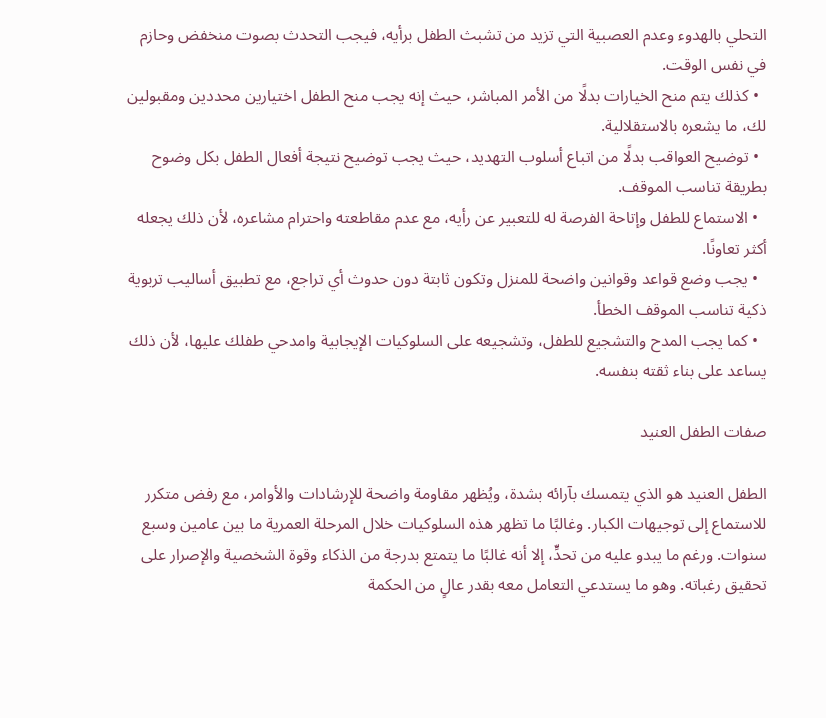التحلي بالهدوء وعدم العصبية التي تزيد من تشبث الطفل برأيه، فيجب التحدث بصوت منخفض وحازم في نفس الوقت.
  • كذلك يتم منح الخيارات بدلًا من الأمر المباشر، حيث إنه يجب منح الطفل اختيارين محددين ومقبولين لك، ما يشعره بالاستقلالية.
  • توضيح العواقب بدلًا من اتباع أسلوب التهديد، حيث يجب توضيح نتيجة أفعال الطفل بكل وضوح بطريقة تناسب الموقف.
  • الاستماع للطفل وإتاحة الفرصة له للتعبير عن رأيه، مع عدم مقاطعته واحترام مشاعره، لأن ذلك يجعله أكثر تعاونًا.
  • يجب وضع قواعد وقوانين واضحة للمنزل وتكون ثابتة دون حدوث أي تراجع، مع تطبيق أساليب تربوية ذكية تناسب الموقف الخطأ.
  • كما يجب المدح والتشجيع للطفل، وتشجيعه على السلوكيات الإيجابية وامدحي طفلك عليها، لأن ذلك يساعد على بناء ثقته بنفسه.

صفات الطفل العنيد

الطفل العنيد هو الذي يتمسك بآرائه بشدة، ويُظهر مقاومة واضحة للإرشادات والأوامر، مع رفض متكرر للاستماع إلى توجيهات الكبار. وغالبًا ما تظهر هذه السلوكيات خلال المرحلة العمرية ما بين عامين وسبع سنوات. ورغم ما يبدو عليه من تحدٍّ، إلا أنه غالبًا ما يتمتع بدرجة من الذكاء وقوة الشخصية والإصرار على تحقيق رغباته. وهو ما يستدعي التعامل معه بقدر عالٍ من الحكمة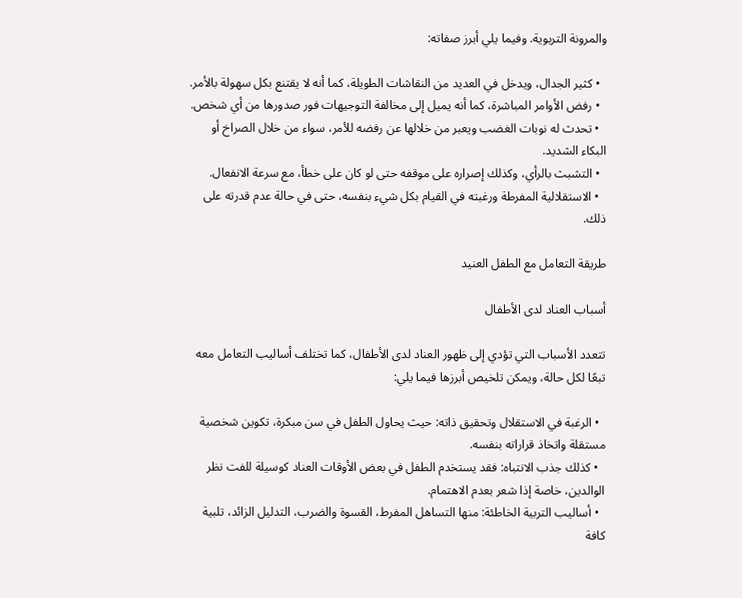والمرونة التربوية. وفيما يلي أبرز صفاته:

  • كثير الجدال، ويدخل في العديد من النقاشات الطويلة، كما أنه لا يقتنع بكل سهولة بالأمر.
  • رفض الأوامر المباشرة، كما أنه يميل إلى مخالفة التوجيهات فور صدورها من أي شخص.
  • تحدث له نوبات الغضب ويعبر من خلالها عن رفضه للأمر، سواء من خلال الصراخ أو البكاء الشديد.
  • التشبث بالرأي، وكذلك إصراره على موقفه حتى لو كان على خطأ، مع سرعة الانفعال.
  • الاستقلالية المفرطة ورغبته في القيام بكل شيء بنفسه، حتى في حالة عدم قدرته على ذلك.

طريقة التعامل مع الطفل العنيد

أسباب العناد لدى الأطفال

تتعدد الأسباب التي تؤدي إلى ظهور العناد لدى الأطفال، كما تختلف أساليب التعامل معه تبعًا لكل حالة، ويمكن تلخيص أبرزها فيما يلي:

  • الرغبة في الاستقلال وتحقيق ذاته: حيث يحاول الطفل في سن مبكرة، تكوين شخصية مستقلة واتخاذ قراراته بنفسه.
  • كذلك جذب الانتباه: فقد يستخدم الطفل في بعض الأوقات العناد كوسيلة للفت نظر الوالدين، خاصة إذا شعر بعدم الاهتمام.
  • أساليب التربية الخاطئة: منها التساهل المفرط، القسوة والضرب، التدليل الزائد، تلبية كافة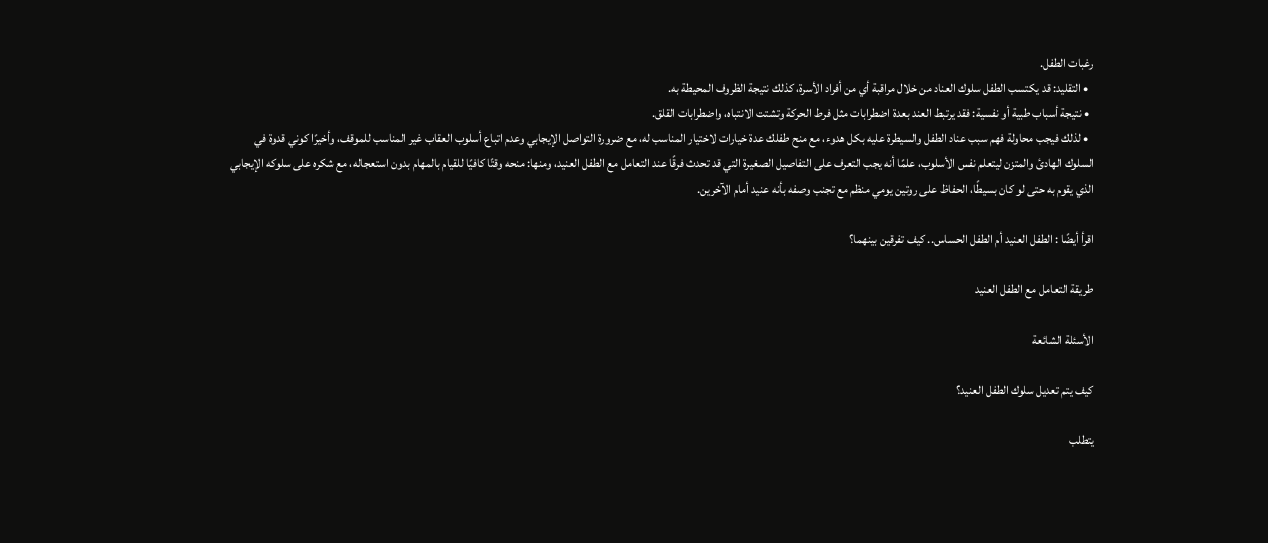رغبات الطفل.
  • التقليد: قد يكتسب الطفل سلوك العناد من خلال مراقبة أي من أفراد الأسرة، كذلك نتيجة الظروف المحيطة به.
  • نتيجة أسباب طبية أو نفسية: فقد يرتبط العند بعدة اضطرابات مثل فرط الحركة وتشتت الانتباه، واضطرابات القلق.
  • لذلك فيجب محاولة فهم سبب عناد الطفل والسيطرة عليه بكل هدوء، مع منح طفلك عدة خيارات لاختيار المناسب له، مع ضرورة التواصل الإيجابي وعدم اتباع أسلوب العقاب غير المناسب للموقف، وأخيرًا كوني قدوة في السلوك الهادئ والمتزن ليتعلم نفس الأسلوب، علمًا أنه يجب التعرف على التفاصيل الصغيرة التي قد تحدث فرقًا عند التعامل مع الطفل العنيد، ومنها: منحه وقتًا كافيًا للقيام بالمهام بدون استعجاله، مع شكره على سلوكه الإيجابي الذي يقوم به حتى لو كان بسيطًا، الحفاظ على روتين يومي منظم مع تجنب وصفه بأنه عنيد أمام الآخرين.

اقرأ أيضًا : الطفل العنيد أم الطفل الحساس.. كيف تفرقين بينهما؟

طريقة التعامل مع الطفل العنيد

الأسئلة الشائعة

كيف يتم تعديل سلوك الطفل العنيد؟

يتطلب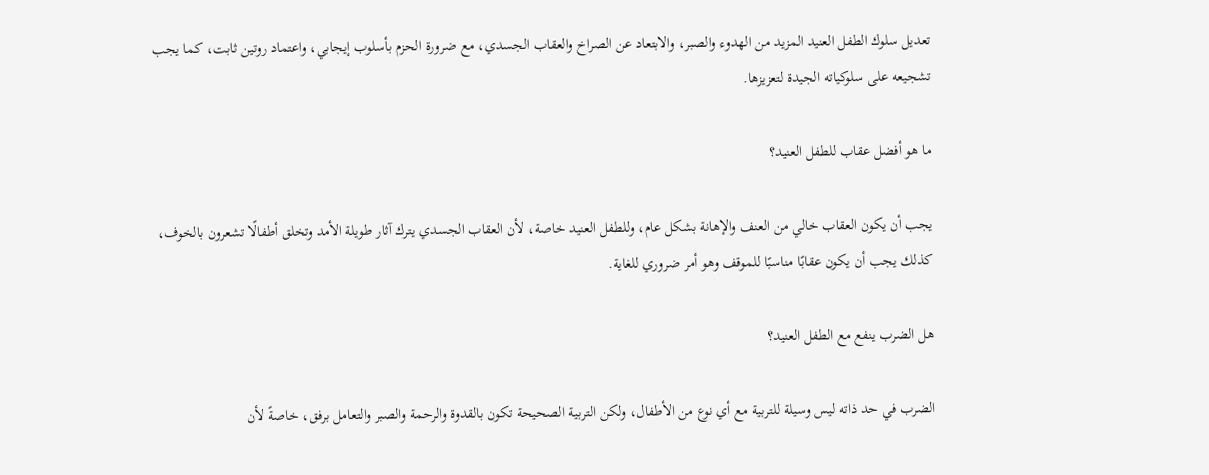تعديل سلوك الطفل العنيد المزيد من الهدوء والصبر، والابتعاد عن الصراخ والعقاب الجسدي، مع ضرورة الحزم بأسلوب إيجابي، واعتماد روتين ثابت، كما يجب تشجيعه على سلوكياته الجيدة لتعزيزها.

ما هو أفضل عقاب للطفل العنيد؟

يجب أن يكون العقاب خالي من العنف والإهانة بشكل عام، وللطفل العنيد خاصة، لأن العقاب الجسدي يترك آثار طويلة الأمد وتخلق أطفالًا تشعرون بالخوف، كذلك يجب أن يكون عقابًا مناسبًا للموقف وهو أمر ضروري للغاية.

هل الضرب ينفع مع الطفل العنيد؟

الضرب في حد ذاته ليس وسيلة للتربية مع أي نوع من الأطفال، ولكن التربية الصحيحة تكون بالقدوة والرحمة والصبر والتعامل برفق، خاصةً لأن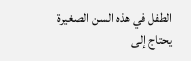الطفل في هذه السن الصغيرة يحتاج إلى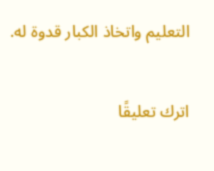التعليم واتخاذ الكبار قدوة له.

اترك تعليقًا